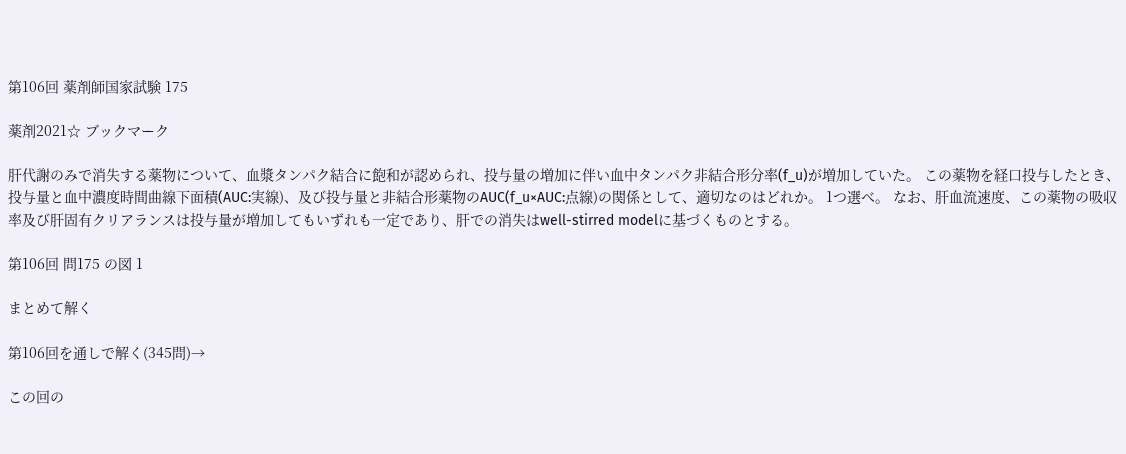第106回 薬剤師国家試験 175

薬剤2021☆ ブックマーク

肝代謝のみで消失する薬物について、血漿タンパク結合に飽和が認められ、投与量の増加に伴い血中タンパク非結合形分率(f_u)が増加していた。 この薬物を経口投与したとき、投与量と血中濃度時間曲線下面積(AUC:実線)、及び投与量と非結合形薬物のAUC(f_u×AUC:点線)の関係として、適切なのはどれか。 1つ選べ。 なお、肝血流速度、この薬物の吸収率及び肝固有クリアランスは投与量が増加してもいずれも一定であり、肝での消失はwell-stirred modelに基づくものとする。

第106回 問175 の図 1

まとめて解く

第106回を通しで解く(345問)→

この回の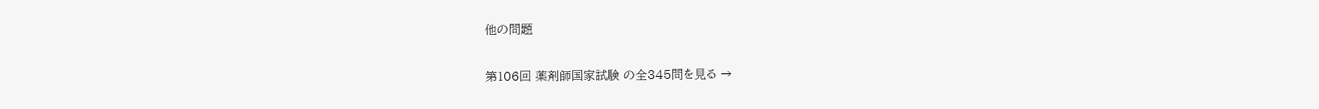他の問題

第106回 薬剤師国家試験 の全345問を見る →